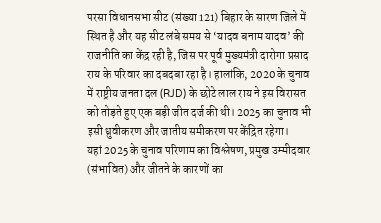परसा विधानसभा सीट (संख्या 121) बिहार के सारण जिले में स्थित है और यह सीट लंबे समय से ‘यादव बनाम यादव’ की राजनीति का केंद्र रही है, जिस पर पूर्व मुख्यमंत्री दारोगा प्रसाद राय के परिवार का दबदबा रहा है। हालांकि, 2020 के चुनाव में राष्ट्रीय जनता दल (RJD) के छोटे लाल राय ने इस विरासत को तोड़ते हुए एक बड़ी जीत दर्ज की थी। 2025 का चुनाव भी इसी ध्रुवीकरण और जातीय समीकरण पर केंद्रित रहेगा।
यहां 2025 के चुनाव परिणाम का विश्लेषण, प्रमुख उम्मीदवार (संभावित) और जीतने के कारणों का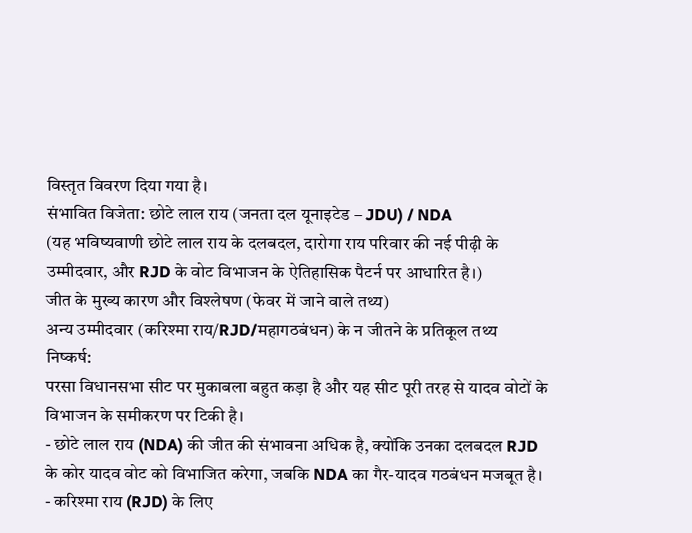विस्तृत विवरण दिया गया है।
संभावित विजेता: छोटे लाल राय (जनता दल यूनाइटेड – JDU) / NDA
(यह भविष्यवाणी छोटे लाल राय के दलबदल, दारोगा राय परिवार की नई पीढ़ी के उम्मीदवार, और RJD के वोट विभाजन के ऐतिहासिक पैटर्न पर आधारित है।)
जीत के मुख्य कारण और विश्लेषण (फेवर में जाने वाले तथ्य)
अन्य उम्मीदवार (करिश्मा राय/RJD/महागठबंधन) के न जीतने के प्रतिकूल तथ्य
निष्कर्ष:
परसा विधानसभा सीट पर मुकाबला बहुत कड़ा है और यह सीट पूरी तरह से यादव वोटों के विभाजन के समीकरण पर टिकी है।
- छोटे लाल राय (NDA) की जीत की संभावना अधिक है, क्योंकि उनका दलबदल RJD के कोर यादव वोट को विभाजित करेगा, जबकि NDA का गैर-यादव गठबंधन मजबूत है।
- करिश्मा राय (RJD) के लिए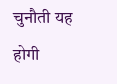चुनौती यह होगी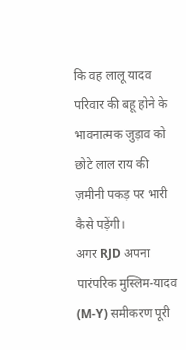कि वह लालू यादव परिवार की बहू होने के भावनात्मक जुड़ाव को छोटे लाल राय की ज़मीनी पकड़ पर भारी कैसे पड़ेंगी।
अगर RJD अपना पारंपरिक मुस्लिम-यादव (M-Y) समीकरण पूरी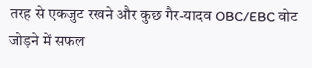तरह से एकजुट रखने और कुछ गैर-यादव OBC/EBC वोट जोड़ने में सफल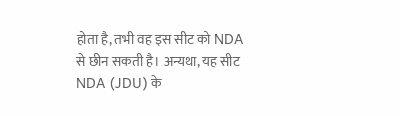होता है, तभी वह इस सीट को NDA से छीन सकती है। अन्यथा, यह सीट NDA (JDU) के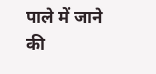पाले में जाने की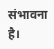संभावना है।